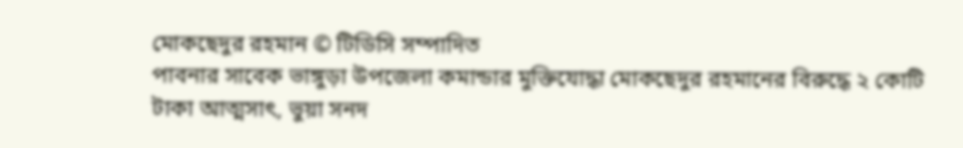মোকছেদুর রহমান © টিডিসি সম্পাদিত
পাবনার সাবেক ভাঙ্গুড়া উপজেলা কমান্ডার মুক্তিযোদ্ধা মোকছেদুর রহমানের বিরুদ্ধে ২ কোটি টাকা আত্মসাৎ, ভুয়া সনদ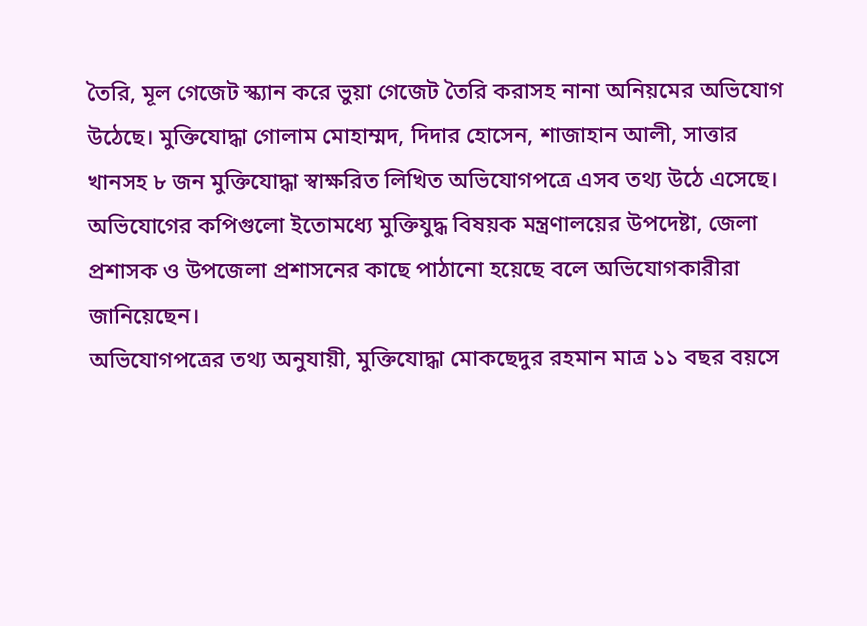তৈরি, মূল গেজেট স্ক্যান করে ভুয়া গেজেট তৈরি করাসহ নানা অনিয়মের অভিযোগ উঠেছে। মুক্তিযোদ্ধা গোলাম মোহাম্মদ, দিদার হোসেন, শাজাহান আলী, সাত্তার খানসহ ৮ জন মুক্তিযোদ্ধা স্বাক্ষরিত লিখিত অভিযোগপত্রে এসব তথ্য উঠে এসেছে। অভিযোগের কপিগুলো ইতোমধ্যে মুক্তিযুদ্ধ বিষয়ক মন্ত্রণালয়ের উপদেষ্টা, জেলা প্রশাসক ও উপজেলা প্রশাসনের কাছে পাঠানো হয়েছে বলে অভিযোগকারীরা জানিয়েছেন।
অভিযোগপত্রের তথ্য অনুযায়ী, মুক্তিযোদ্ধা মোকছেদুর রহমান মাত্র ১১ বছর বয়সে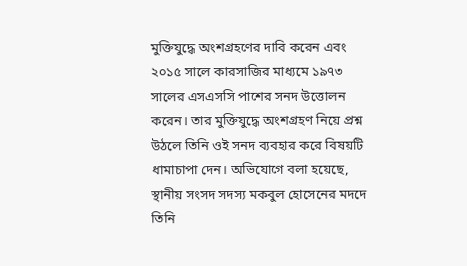মুক্তিযুদ্ধে অংশগ্রহণের দাবি করেন এবং ২০১৫ সালে কারসাজির মাধ্যমে ১৯৭৩ সালের এসএসসি পাশের সনদ উত্তোলন করেন। তার মুক্তিযুদ্ধে অংশগ্রহণ নিয়ে প্রশ্ন উঠলে তিনি ওই সনদ ব্যবহার করে বিষয়টি ধামাচাপা দেন। অভিযোগে বলা হয়েছে, স্থানীয় সংসদ সদস্য মকবুল হোসেনের মদদে তিনি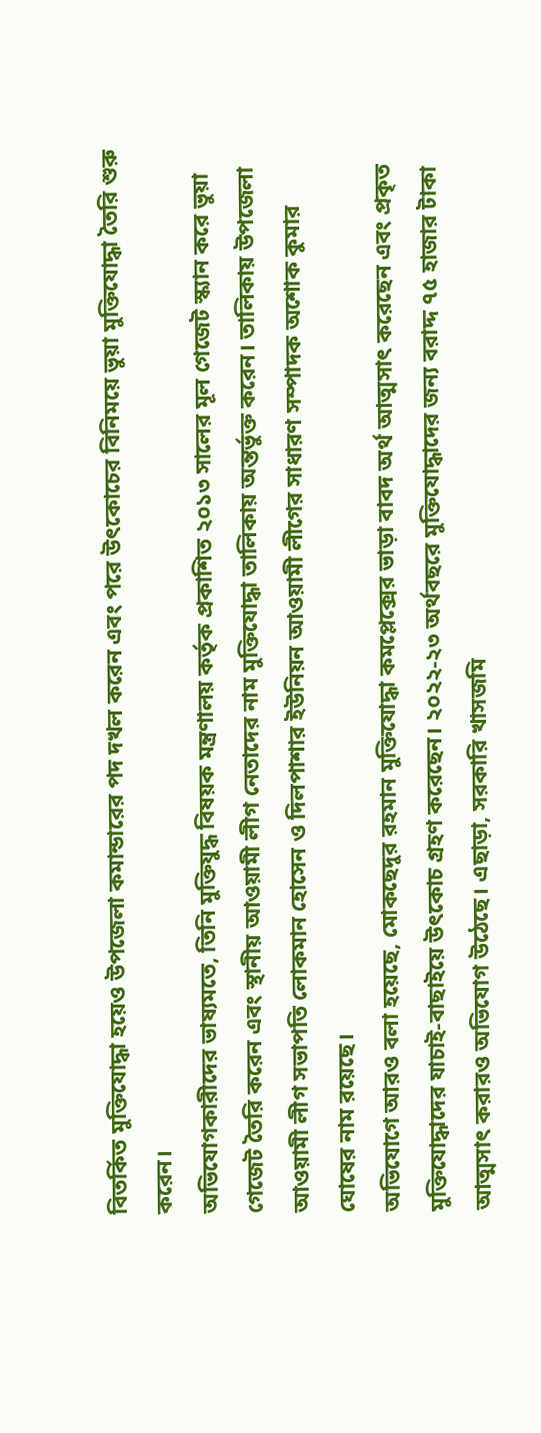বিতর্কিত মুক্তিযোদ্ধা হয়েও উপজেলা কমান্ডারের পদ দখল করেন এবং পরে উৎকোচের বিনিময়ে ভুয়া মুক্তিযোদ্ধা তৈরি শুরু করেন।
অভিযোগকারীদের ভাষ্যমতে, তিনি মুক্তিযুদ্ধ বিষয়ক মন্ত্রণালয় কর্তৃক প্রকাশিত ২০১৩ সালের মূল গেজেট স্ক্যান করে ভুয়া গেজেট তৈরি করেন এবং স্থানীয় আওয়ামী লীগ নেতাদের নাম মুক্তিযোদ্ধা তালিকায় অন্তর্ভুক্ত করেন। তালিকায় উপজেলা আওয়ামী লীগ সভাপতি লোকমান হোসেন ও দিলপাশার ইউনিয়ন আওয়ামী লীগের সাধারণ সম্পাদক অশোক কুমার ঘোষের নাম রয়েছে।
অভিযোগে আরও বলা হয়েছে, মোকছেদুর রহমান মুক্তিযোদ্ধা কমপ্লেক্সের ভাড়া বাবদ অর্থ আত্মসাৎ করেছেন এবং প্রকৃত মুক্তিযোদ্ধাদের যাচাই-বাছাইয়ে উৎকোচ গ্রহণ করেছেন। ২০২২-২৩ অর্থবছরে মুক্তিযোদ্ধাদের জন্য বরাদ্দ ৭৫ হাজার টাকা আত্মসাৎ করারও অভিযোগ উঠেছে। এছাড়া, সরকারি খাসজমি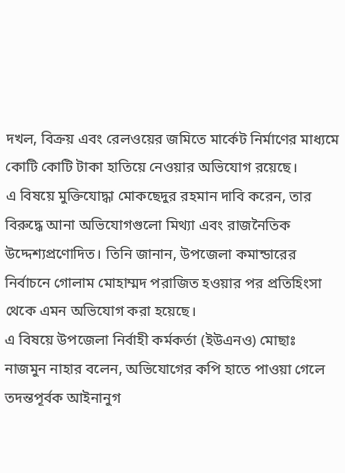দখল, বিক্রয় এবং রেলওয়ের জমিতে মার্কেট নির্মাণের মাধ্যমে কোটি কোটি টাকা হাতিয়ে নেওয়ার অভিযোগ রয়েছে।
এ বিষয়ে মুক্তিযোদ্ধা মোকছেদুর রহমান দাবি করেন, তার বিরুদ্ধে আনা অভিযোগগুলো মিথ্যা এবং রাজনৈতিক উদ্দেশ্যপ্রণোদিত। তিনি জানান, উপজেলা কমান্ডারের নির্বাচনে গোলাম মোহাম্মদ পরাজিত হওয়ার পর প্রতিহিংসা থেকে এমন অভিযোগ করা হয়েছে।
এ বিষয়ে উপজেলা নির্বাহী কর্মকর্তা (ইউএনও) মোছাঃ নাজমুন নাহার বলেন, অভিযোগের কপি হাতে পাওয়া গেলে তদন্তপূর্বক আইনানুগ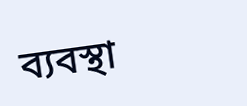ব্যবস্থা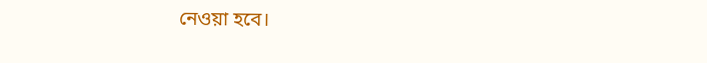নেওয়া হবে।